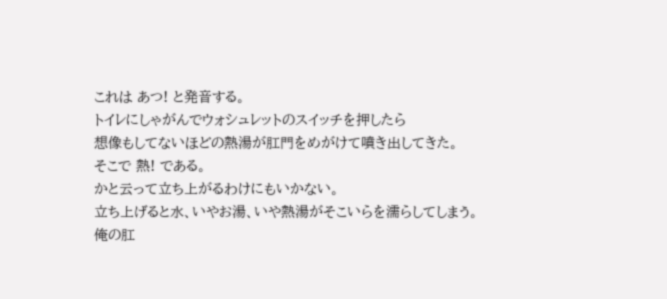これは あつ! と発音する。
トイレにしゃがんでウォシュレットのスイッチを押したら
想像もしてないほどの熱湯が肛門をめがけて噴き出してきた。
そこで 熱! である。
かと云って立ち上がるわけにもいかない。
立ち上げると水、いやお湯、いや熱湯がそこいらを濡らしてしまう。
俺の肛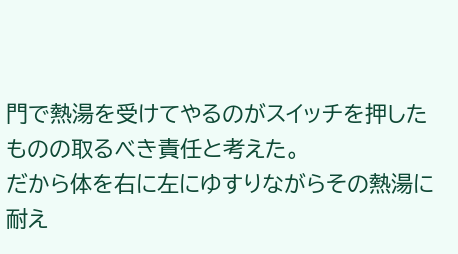門で熱湯を受けてやるのがスイッチを押したものの取るべき責任と考えた。
だから体を右に左にゆすりながらその熱湯に耐え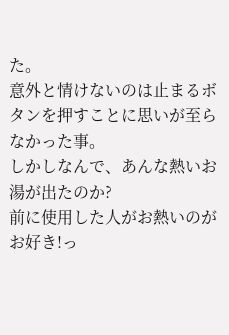た。
意外と情けないのは止まるボタンを押すことに思いが至らなかった事。
しかしなんで、あんな熱いお湯が出たのか?
前に使用した人がお熱いのがお好き!っ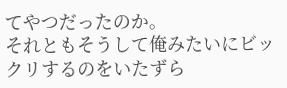てやつだったのか。
それともそうして俺みたいにビックリするのをいたずら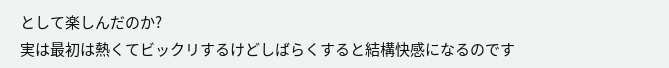として楽しんだのか?
実は最初は熱くてビックリするけどしばらくすると結構快感になるのです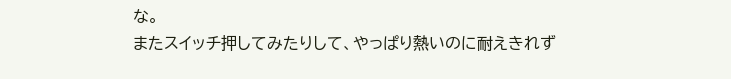な。
またスイッチ押してみたりして、やっぱり熱いのに耐えきれず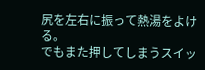尻を左右に振って熱湯をよける。
でもまた押してしまうスイッ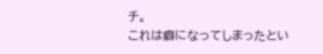チ。
これは癖になってしまったとい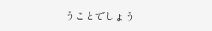うことでしょう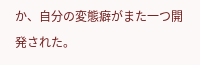か、自分の変態癖がまた一つ開発された。